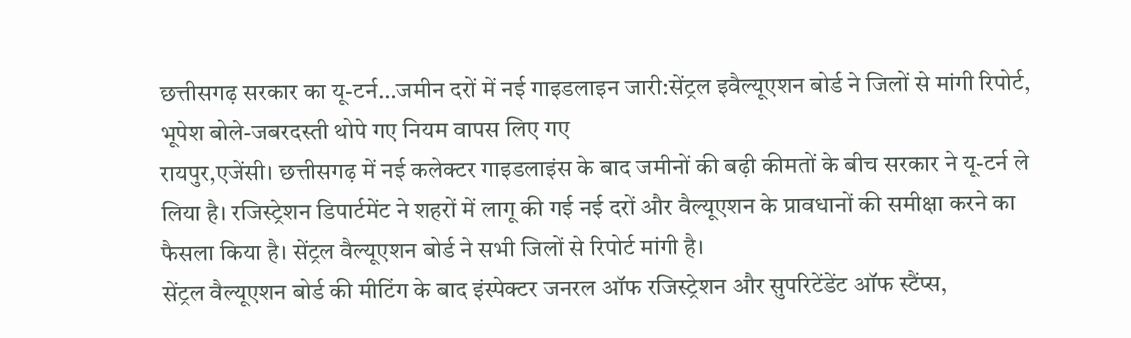छत्तीसगढ़ सरकार का यू-टर्न…जमीन दरों में नई गाइडलाइन जारी:सेंट्रल इवैल्यूएशन बोर्ड ने जिलों से मांगी रिपोर्ट, भूपेश बोले-जबरदस्ती थोपे गए नियम वापस लिए गए
रायपुर,एजेंसी। छत्तीसगढ़ में नई कलेक्टर गाइडलाइंस के बाद जमीनों की बढ़ी कीमतों के बीच सरकार ने यू-टर्न ले लिया है। रजिस्ट्रेशन डिपार्टमेंट ने शहरों में लागू की गई नई दरों और वैल्यूएशन के प्रावधानों की समीक्षा करने का फैसला किया है। सेंट्रल वैल्यूएशन बोर्ड ने सभी जिलों से रिपोर्ट मांगी है।
सेंट्रल वैल्यूएशन बोर्ड की मीटिंग के बाद इंस्पेक्टर जनरल ऑफ रजिस्ट्रेशन और सुपरिटेंडेंट ऑफ स्टैंप्स,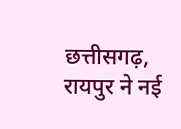छत्तीसगढ़, रायपुर ने नई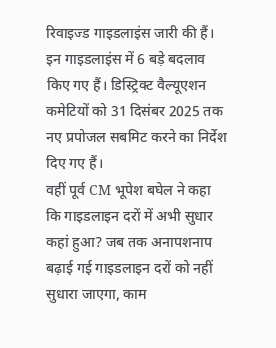रिवाइज्ड गाइडलाइंस जारी की हैं। इन गाइडलाइंस में 6 बड़े बदलाव किए गए हैं। डिस्ट्रिक्ट वैल्यूएशन कमेटियों को 31 दिसंबर 2025 तक नए प्रपोजल सबमिट करने का निर्देश दिए गए हैं।
वहीं पूर्व CM भूपेश बघेल ने कहा कि गाइडलाइन दरों में अभी सुधार कहां हुआ? जब तक अनापशनाप बढ़ाई गई गाइडलाइन दरों को नहीं सुधारा जाएगा, काम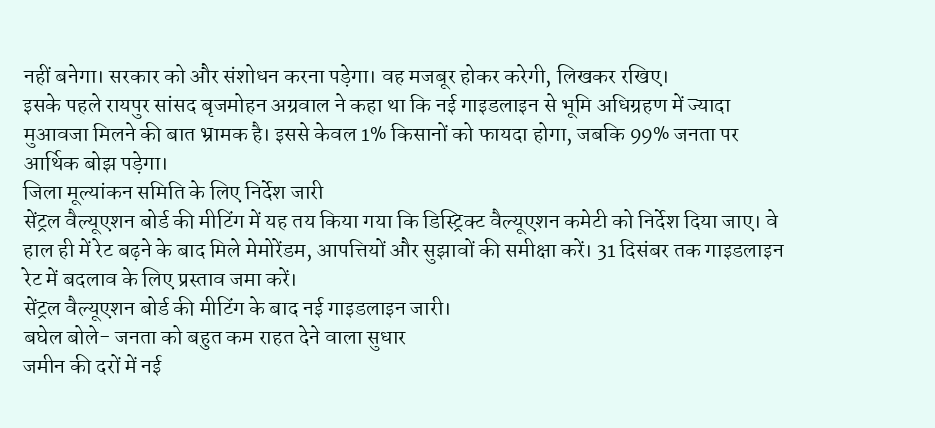नहीं बनेगा। सरकार को और संशोधन करना पड़ेगा। वह मजबूर होकर करेगी, लिखकर रखिए।
इसके पहले रायपुर सांसद बृजमोहन अग्रवाल ने कहा था कि नई गाइडलाइन से भूमि अधिग्रहण में ज्यादा मुआवजा मिलने की बात भ्रामक है। इससे केवल 1% किसानों को फायदा होगा, जबकि 99% जनता पर आर्थिक बोझ पड़ेगा।
जिला मूल्यांकन समिति के लिए निर्देश जारी
सेंट्रल वैल्यूएशन बोर्ड की मीटिंग में यह तय किया गया कि डिस्ट्रिक्ट वैल्यूएशन कमेटी को निर्देश दिया जाए। वे हाल ही में रेट बढ़ने के बाद मिले मेमोरेंडम, आपत्तियों और सुझावों की समीक्षा करें। 31 दिसंबर तक गाइडलाइन रेट में बदलाव के लिए प्रस्ताव जमा करें।
सेंट्रल वैल्यूएशन बोर्ड की मीटिंग के बाद नई गाइडलाइन जारी।
बघेल बोले- जनता को बहुत कम राहत देने वाला सुधार
जमीन की दरों में नई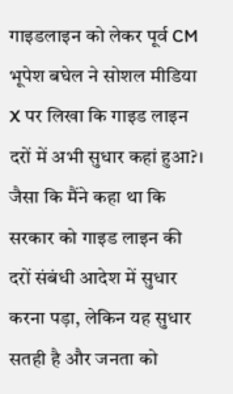गाइडलाइन को लेकर पूर्व CM भूपेश बघेल ने सोशल मीडिया X पर लिखा कि गाइड लाइन दरों में अभी सुधार कहां हुआ?। जैसा कि मैंने कहा था कि सरकार को गाइड लाइन की दरों संबंधी आदेश में सुधार करना पड़ा, लेकिन यह सुधार सतही है और जनता को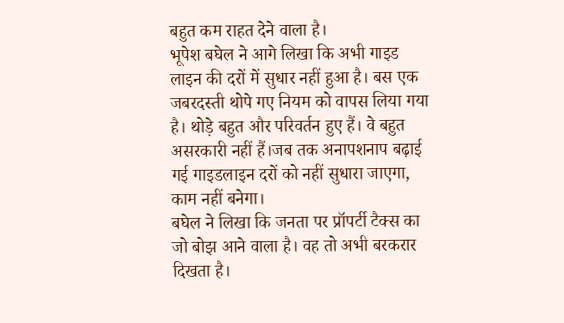बहुत कम राहत देने वाला है।
भूपेश बघेल ने आगे लिखा कि अभी गाइड लाइन की दरों में सुधार नहीं हुआ है। बस एक जबरदस्ती थोपे गए नियम को वापस लिया गया है। थोड़े बहुत और परिवर्तन हुए हैं। वे बहुत असरकारी नहीं हैं।जब तक अनापशनाप बढ़ाई गई गाइडलाइन दरों को नहीं सुधारा जाएगा, काम नहीं बनेगा।
बघेल ने लिखा कि जनता पर प्रॉपर्टी टैक्स का जो बोझ आने वाला है। वह तो अभी बरकरार दिखता है।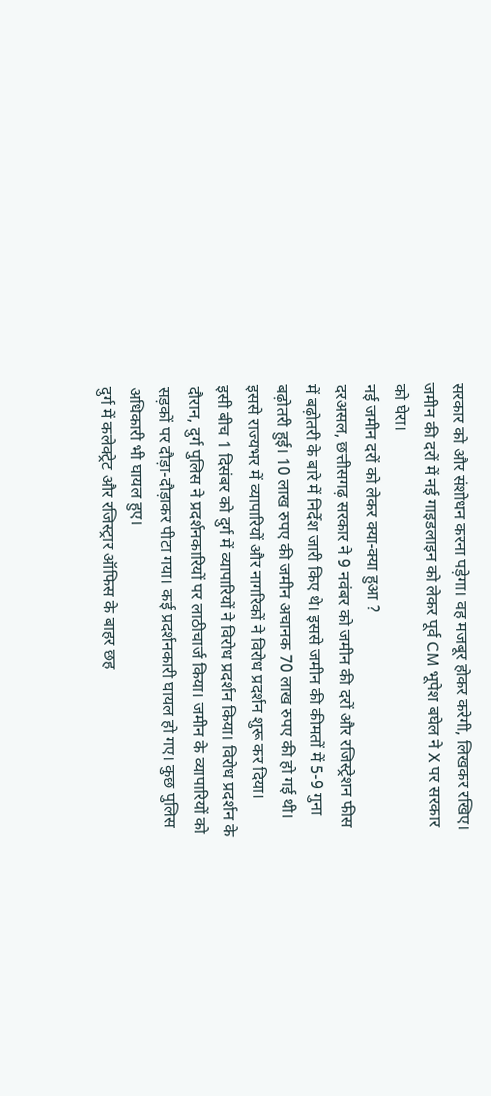सरकार को और संशोधन करना पड़ेगा। वह मजबूर होकर करेगी, लिखकर रखिए।
जमीन की दरों में नई गाइडलाइन को लेकर पूर्व CM भूपेश बघेल ने X पर सरकार को घेरा।
नई जमीन दरों को लेकर क्या-क्या हुआ ?
दरअसल, छत्तीसगढ़ सरकार ने 9 नवंबर को जमीन की दरों और रजिस्ट्रेशन फीस में बढ़ोतरी के बारे में निर्देश जारी किए थे। इससे जमीन की कीमतों में 5-9 गुना बढ़ोतरी हुई। 10 लाख रुपए की जमीन अचानक 70 लाख रुपए की हो गई थी। इससे राज्यभर में व्यापारियों और नागरिकों ने विरोध प्रदर्शन शुरू कर दिया।
इसी बीच 1 दिसंबर को दुर्ग में व्यापारियों ने विरोध प्रदर्शन किया। विरोध प्रदर्शन के दौरान, दुर्ग पुलिस ने प्रदर्शनकारियों पर लाठीचार्ज किया। जमीन के व्यापारियों को सड़कों पर दौड़ा-दौड़ाकर पीटा गया। कई प्रदर्शनकारी घायल हो गए। कुछ पुलिस अधिकारी भी घायल हुए।
दुर्ग में कलेक्ट्रेट और रजिस्ट्रार ऑफिस के बाहर छह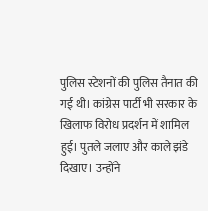पुलिस स्टेशनों की पुलिस तैनात की गई थी। कांग्रेस पार्टी भी सरकार के खिलाफ विरोध प्रदर्शन में शामिल हुई। पुतले जलाए और काले झंडे दिखाए। उन्होंने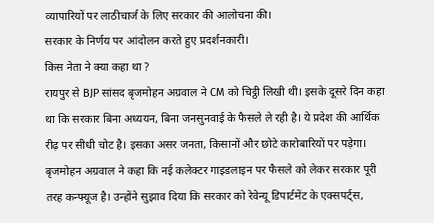व्यापारियों पर लाठीचार्ज के लिए सरकार की आलोचना की।
सरकार के निर्णय पर आंदोलन करते हुए प्रदर्शनकारी।
किस नेता ने क्या कहा था ?
रायपुर से BJP सांसद बृजमोहन अग्रवाल ने CM को चिट्ठी लिखी थी। इसके दूसरे दिन कहा था कि सरकार बिना अध्ययन, बिना जनसुनवाई के फैसले ले रही है। ये प्रदेश की आर्थिक रीढ़ पर सीधी चोट है। इसका असर जनता, किसानों और छोटे कारोबारियों पर पड़ेगा।
बृजमोहन अग्रवाल ने कहा कि नई कलेक्टर गाइडलाइन पर फैसले को लेकर सरकार पूरी तरह कन्फ्यूज है। उन्होंने सुझाव दिया कि सरकार को रेवेन्यू डिपार्टमेंट के एक्सपर्ट्स,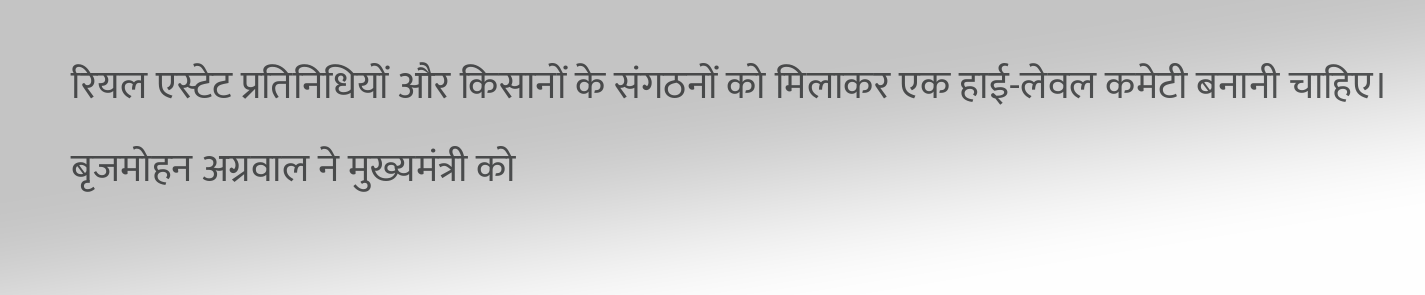रियल एस्टेट प्रतिनिधियों और किसानों के संगठनों को मिलाकर एक हाई-लेवल कमेटी बनानी चाहिए।
बृजमोहन अग्रवाल ने मुख्यमंत्री को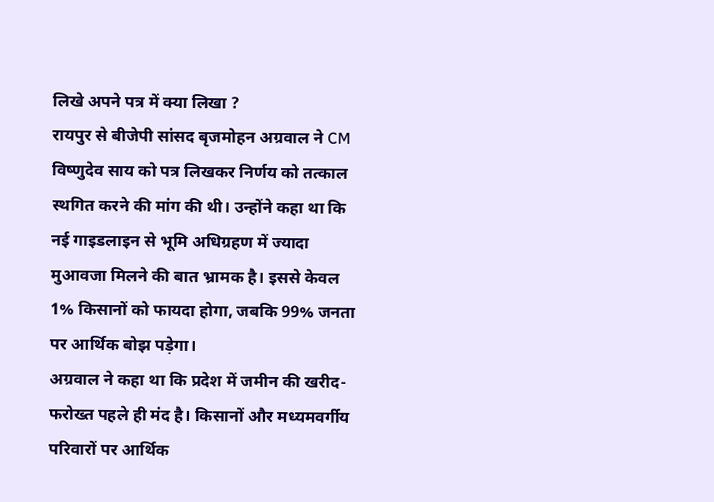लिखे अपने पत्र में क्या लिखा ?
रायपुर से बीजेपी सांसद बृजमोहन अग्रवाल ने CM विष्णुदेव साय को पत्र लिखकर निर्णय को तत्काल स्थगित करने की मांग की थी। उन्होंने कहा था कि नई गाइडलाइन से भूमि अधिग्रहण में ज्यादा मुआवजा मिलने की बात भ्रामक है। इससे केवल 1% किसानों को फायदा होगा, जबकि 99% जनता पर आर्थिक बोझ पड़ेगा।
अग्रवाल ने कहा था कि प्रदेश में जमीन की खरीद-फरोख्त पहले ही मंद है। किसानों और मध्यमवर्गीय परिवारों पर आर्थिक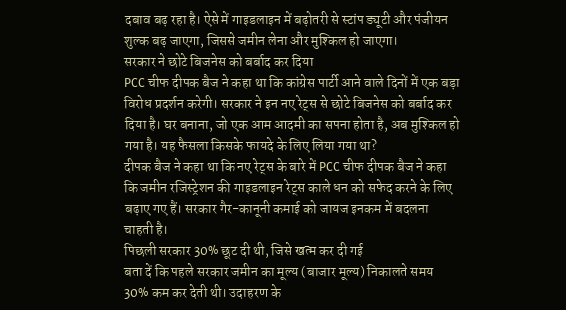दबाव बढ़ रहा है। ऐसे में गाइडलाइन में बढ़ोतरी से स्टांप ड्यूटी और पंजीयन शुल्क बढ़ जाएगा, जिससे जमीन लेना और मुश्किल हो जाएगा।
सरकार ने छोटे बिजनेस को बर्बाद कर दिया
PCC चीफ दीपक बैज ने कहा था कि कांग्रेस पार्टी आने वाले दिनों में एक बड़ा विरोध प्रदर्शन करेगी। सरकार ने इन नए रेट्स से छोटे बिजनेस को बर्बाद कर दिया है। घर बनाना, जो एक आम आदमी का सपना होता है, अब मुश्किल हो गया है। यह फैसला किसके फायदे के लिए लिया गया था?
दीपक बैज ने कहा था कि नए रेट्स के बारे में PCC चीफ दीपक बैज ने कहा कि जमीन रजिस्ट्रेशन की गाइडलाइन रेट्स काले धन को सफेद करने के लिए बढ़ाए गए हैं। सरकार गैर-कानूनी कमाई को जायज इनकम में बदलना चाहती है।
पिछली सरकार 30% छूट दी थी, जिसे खत्म कर दी गई
बता दें कि पहले सरकार जमीन का मूल्य (बाजार मूल्य) निकालते समय 30% कम कर देती थी। उदाहरण के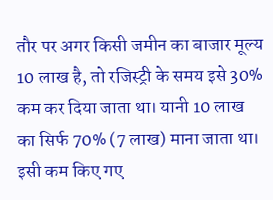तौर पर अगर किसी जमीन का बाजार मूल्य 10 लाख है, तो रजिस्ट्री के समय इसे 30% कम कर दिया जाता था। यानी 10 लाख का सिर्फ 70% (7 लाख) माना जाता था।
इसी कम किए गए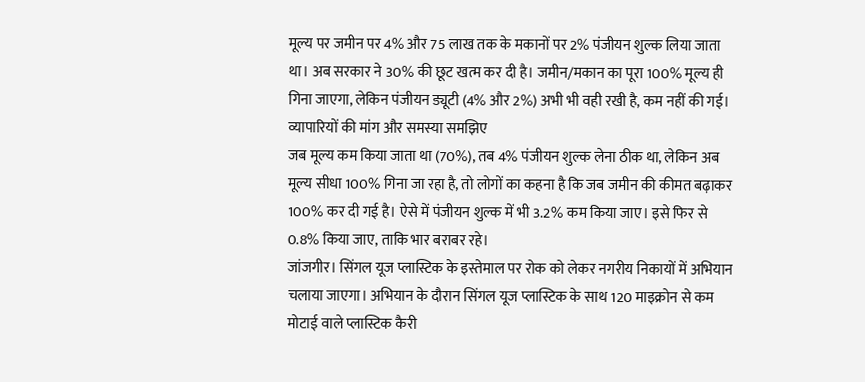मूल्य पर जमीन पर 4% और 75 लाख तक के मकानों पर 2% पंजीयन शुल्क लिया जाता था। अब सरकार ने 30% की छूट खत्म कर दी है। जमीन/मकान का पूरा 100% मूल्य ही गिना जाएगा, लेकिन पंजीयन ड्यूटी (4% और 2%) अभी भी वही रखी है, कम नहीं की गई।
व्यापारियों की मांग और समस्या समझिए
जब मूल्य कम किया जाता था (70%), तब 4% पंजीयन शुल्क लेना ठीक था, लेकिन अब मूल्य सीधा 100% गिना जा रहा है, तो लोगों का कहना है कि जब जमीन की कीमत बढ़ाकर 100% कर दी गई है। ऐसे में पंजीयन शुल्क में भी 3.2% कम किया जाए। इसे फिर से 0.8% किया जाए, ताकि भार बराबर रहे।
जांजगीर। सिंगल यूज प्लास्टिक के इस्तेमाल पर रोक को लेकर नगरीय निकायों में अभियान चलाया जाएगा। अभियान के दौरान सिंगल यूज प्लास्टिक के साथ 120 माइक्रोन से कम मोटाई वाले प्लास्टिक कैरी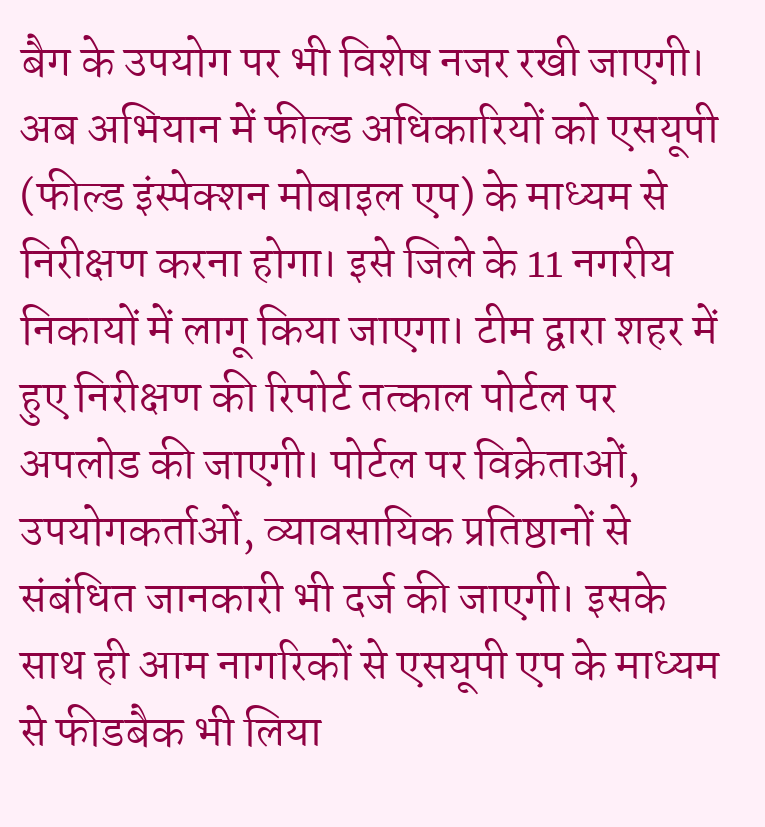बैग के उपयोग पर भी विशेष नजर रखी जाएगी।
अब अभियान में फील्ड अधिकारियों को एसयूपी (फील्ड इंस्पेक्शन मोबाइल एप) के माध्यम से निरीक्षण करना होगा। इसे जिले के 11 नगरीय निकायों में लागू किया जाएगा। टीम द्वारा शहर में हुए निरीक्षण की रिपोर्ट तत्काल पोर्टल पर अपलोड की जाएगी। पोर्टल पर विक्रेताओं, उपयोगकर्ताओं, व्यावसायिक प्रतिष्ठानों से संबंधित जानकारी भी दर्ज की जाएगी। इसके साथ ही आम नागरिकों से एसयूपी एप के माध्यम से फीडबैक भी लिया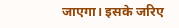जाएगा। इसके जरिए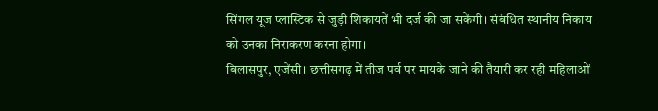सिंगल यूज प्लास्टिक से जुड़ी शिकायतें भी दर्ज की जा सकेंगी। संबंधित स्थानीय निकाय को उनका निराकरण करना होगा।
बिलासपुर, एजेंसी। छत्तीसगढ़ में तीज पर्व पर मायके जाने की तैयारी कर रही महिलाओं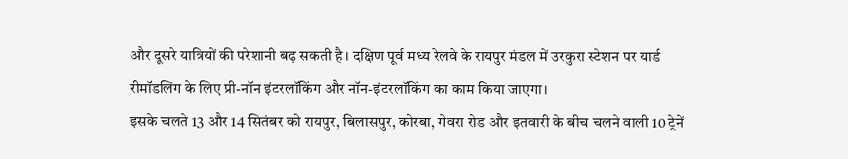और दूसरे यात्रियों की परेशानी बढ़ सकती है। दक्षिण पूर्व मध्य रेलवे के रायपुर मंडल में उरकुरा स्टेशन पर यार्ड रीमॉडलिंग के लिए प्री-नॉन इंटरलॉकिंग और नॉन-इंटरलॉकिंग का काम किया जाएगा।
इसके चलते 13 और 14 सितंबर को रायपुर, बिलासपुर, कोरबा, गेवरा रोड और इतवारी के बीच चलने वाली 10 ट्रेनें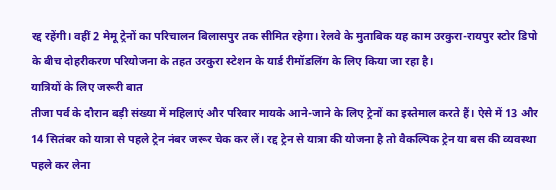रद्द रहेंगी। वहीं 2 मेमू ट्रेनों का परिचालन बिलासपुर तक सीमित रहेगा। रेलवे के मुताबिक यह काम उरकुरा-रायपुर स्टोर डिपो के बीच दोहरीकरण परियोजना के तहत उरकुरा स्टेशन के यार्ड रीमॉडलिंग के लिए किया जा रहा है।
यात्रियों के लिए जरूरी बात
तीजा पर्व के दौरान बड़ी संख्या में महिलाएं और परिवार मायके आने-जाने के लिए ट्रेनों का इस्तेमाल करते हैं। ऐसे में 13 और 14 सितंबर को यात्रा से पहले ट्रेन नंबर जरूर चेक कर लें। रद्द ट्रेन से यात्रा की योजना है तो वैकल्पिक ट्रेन या बस की व्यवस्था पहले कर लेना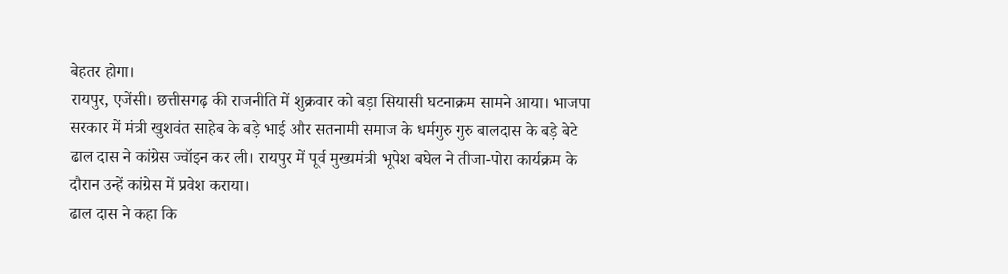बेहतर होगा।
रायपुर, एजेंसी। छत्तीसगढ़ की राजनीति में शुक्रवार को बड़ा सियासी घटनाक्रम सामने आया। भाजपा सरकार में मंत्री खुशवंत साहेब के बड़े भाई और सतनामी समाज के धर्मगुरु गुरु बालदास के बड़े बेटे ढाल दास ने कांग्रेस ज्वॉइन कर ली। रायपुर में पूर्व मुख्यमंत्री भूपेश बघेल ने तीजा-पोरा कार्यक्रम के दौरान उन्हें कांग्रेस में प्रवेश कराया।
ढाल दास ने कहा कि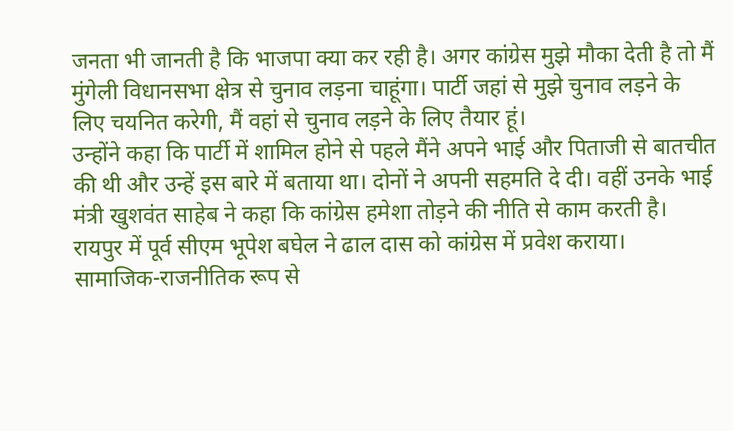जनता भी जानती है कि भाजपा क्या कर रही है। अगर कांग्रेस मुझे मौका देती है तो मैं मुंगेली विधानसभा क्षेत्र से चुनाव लड़ना चाहूंगा। पार्टी जहां से मुझे चुनाव लड़ने के लिए चयनित करेगी, मैं वहां से चुनाव लड़ने के लिए तैयार हूं।
उन्होंने कहा कि पार्टी में शामिल होने से पहले मैंने अपने भाई और पिताजी से बातचीत की थी और उन्हें इस बारे में बताया था। दोनों ने अपनी सहमति दे दी। वहीं उनके भाई मंत्री खुशवंत साहेब ने कहा कि कांग्रेस हमेशा तोड़ने की नीति से काम करती है।
रायपुर में पूर्व सीएम भूपेश बघेल ने ढाल दास को कांग्रेस में प्रवेश कराया।
सामाजिक-राजनीतिक रूप से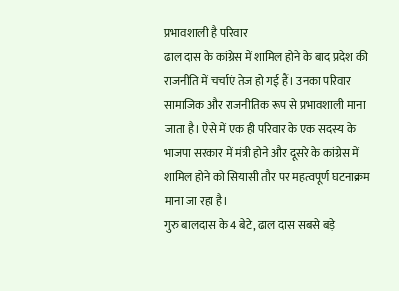प्रभावशाली है परिवार
ढाल दास के कांग्रेस में शामिल होने के बाद प्रदेश की राजनीति में चर्चाएं तेज हो गई हैं। उनका परिवार सामाजिक और राजनीतिक रूप से प्रभावशाली माना जाता है। ऐसे में एक ही परिवार के एक सदस्य के भाजपा सरकार में मंत्री होने और दूसरे के कांग्रेस में शामिल होने को सियासी तौर पर महत्वपूर्ण घटनाक्रम माना जा रहा है।
गुरु बालदास के 4 बेटे, ढाल दास सबसे बड़े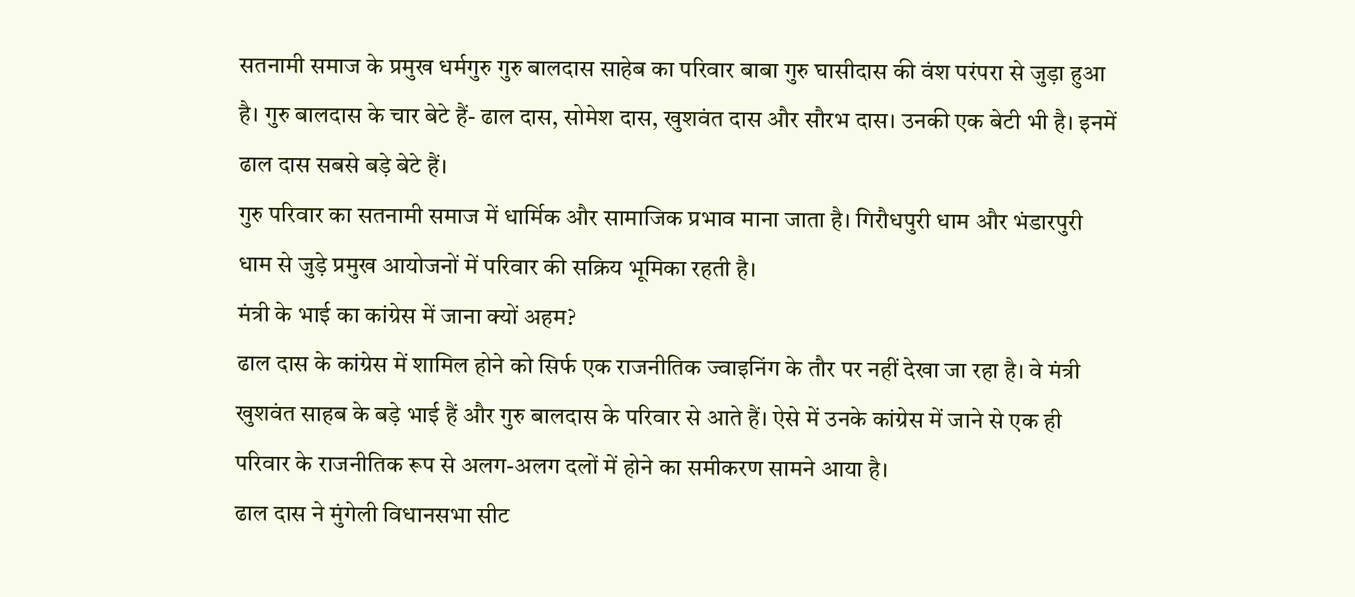सतनामी समाज के प्रमुख धर्मगुरु गुरु बालदास साहेब का परिवार बाबा गुरु घासीदास की वंश परंपरा से जुड़ा हुआ है। गुरु बालदास के चार बेटे हैं- ढाल दास, सोमेश दास, खुशवंत दास और सौरभ दास। उनकी एक बेटी भी है। इनमें ढाल दास सबसे बड़े बेटे हैं।
गुरु परिवार का सतनामी समाज में धार्मिक और सामाजिक प्रभाव माना जाता है। गिरौधपुरी धाम और भंडारपुरी धाम से जुड़े प्रमुख आयोजनों में परिवार की सक्रिय भूमिका रहती है।
मंत्री के भाई का कांग्रेस में जाना क्यों अहम?
ढाल दास के कांग्रेस में शामिल होने को सिर्फ एक राजनीतिक ज्वाइनिंग के तौर पर नहीं देखा जा रहा है। वे मंत्री खुशवंत साहब के बड़े भाई हैं और गुरु बालदास के परिवार से आते हैं। ऐसे में उनके कांग्रेस में जाने से एक ही परिवार के राजनीतिक रूप से अलग-अलग दलों में होने का समीकरण सामने आया है।
ढाल दास ने मुंगेली विधानसभा सीट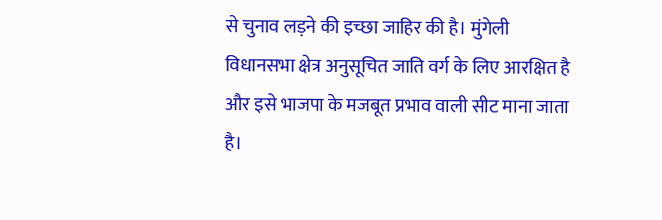से चुनाव लड़ने की इच्छा जाहिर की है। मुंगेली विधानसभा क्षेत्र अनुसूचित जाति वर्ग के लिए आरक्षित है और इसे भाजपा के मजबूत प्रभाव वाली सीट माना जाता है।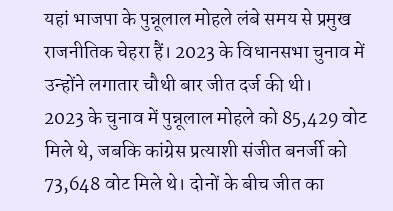यहां भाजपा के पुन्नूलाल मोहले लंबे समय से प्रमुख राजनीतिक चेहरा हैं। 2023 के विधानसभा चुनाव में उन्होंने लगातार चौथी बार जीत दर्ज की थी।
2023 के चुनाव में पुन्नूलाल मोहले को 85,429 वोट मिले थे, जबकि कांग्रेस प्रत्याशी संजीत बनर्जी को 73,648 वोट मिले थे। दोनों के बीच जीत का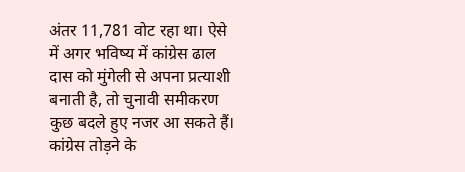अंतर 11,781 वोट रहा था। ऐसे में अगर भविष्य में कांग्रेस ढाल दास को मुंगेली से अपना प्रत्याशी बनाती है, तो चुनावी समीकरण कुछ बदले हुए नजर आ सकते हैं।
कांग्रेस तोड़ने के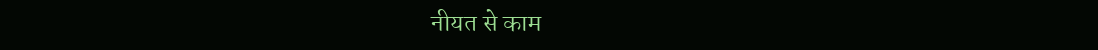नीयत से काम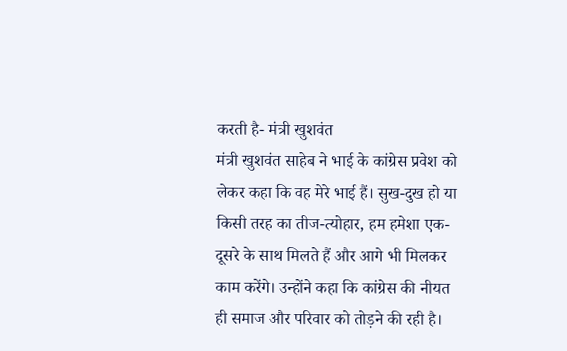करती है- मंत्री खुशवंत
मंत्री खुशवंत साहेब ने भाई के कांग्रेस प्रवेश को लेकर कहा कि वह मेरे भाई हैं। सुख-दुख हो या किसी तरह का तीज-त्योहार, हम हमेशा एक-दूसरे के साथ मिलते हैं और आगे भी मिलकर काम करेंगे। उन्होंने कहा कि कांग्रेस की नीयत ही समाज और परिवार को तोड़ने की रही है।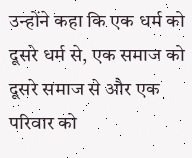उन्होंने कहा कि एक धर्म को दूसरे धर्म से, एक समाज को दूसरे समाज से और एक परिवार को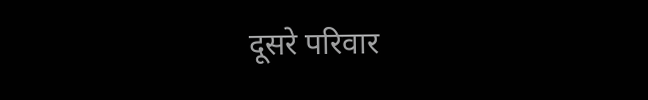दूसरे परिवार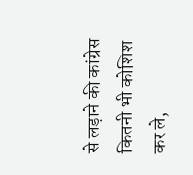से लड़ाने की कांग्रेस कितनी भी कोशिश कर ले,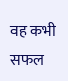वह कभी सफल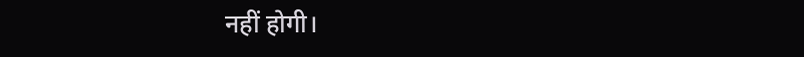नहीं होगी।